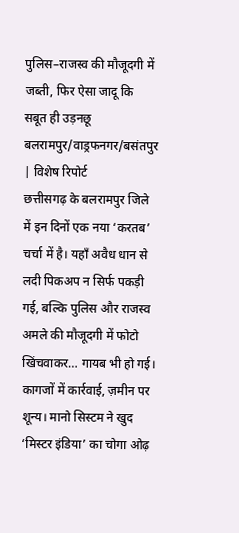पुलिस–राजस्व की मौजूदगी में जब्ती, फिर ऐसा जादू कि सबूत ही उड़नछू
बलरामपुर/वाड्रफनगर/बसंतपुर | विशेष रिपोर्ट
छत्तीसगढ़ के बलरामपुर जिले में इन दिनों एक नया ‘करतब’ चर्चा में है। यहाँ अवैध धान से लदी पिकअप न सिर्फ पकड़ी गई, बल्कि पुलिस और राजस्व अमले की मौजूदगी में फोटो खिंचवाकर… गायब भी हो गई। कागजों में कार्रवाई, ज़मीन पर शून्य। मानो सिस्टम ने खुद ‘मिस्टर इंडिया’ का चोगा ओढ़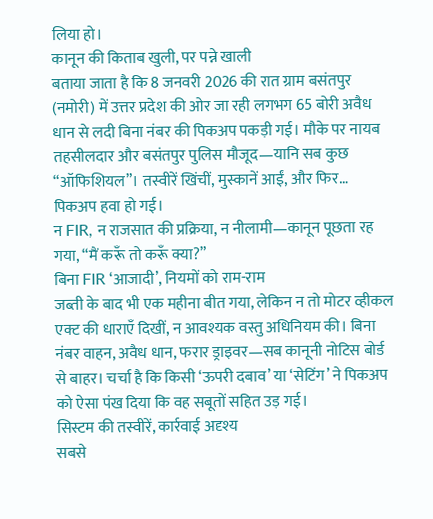लिया हो।
कानून की किताब खुली, पर पन्ने खाली
बताया जाता है कि 8 जनवरी 2026 की रात ग्राम बसंतपुर (नमोरी) में उत्तर प्रदेश की ओर जा रही लगभग 65 बोरी अवैध धान से लदी बिना नंबर की पिकअप पकड़ी गई। मौके पर नायब तहसीलदार और बसंतपुर पुलिस मौजूद—यानि सब कुछ “ऑफिशियल”। तस्वीरें खिंचीं, मुस्कानें आईं, और फिर… पिकअप हवा हो गई।
न FIR, न राजसात की प्रक्रिया, न नीलामी—कानून पूछता रह गया, “मैं करूँ तो करूँ क्या?”
बिना FIR ‘आजादी’, नियमों को राम-राम
जब्ती के बाद भी एक महीना बीत गया, लेकिन न तो मोटर व्हीकल एक्ट की धाराएँ दिखीं, न आवश्यक वस्तु अधिनियम की। बिना नंबर वाहन, अवैध धान, फरार ड्राइवर—सब कानूनी नोटिस बोर्ड से बाहर। चर्चा है कि किसी ‘ऊपरी दबाव’ या ‘सेटिंग’ ने पिकअप को ऐसा पंख दिया कि वह सबूतों सहित उड़ गई।
सिस्टम की तस्वीरें, कार्रवाई अदृश्य
सबसे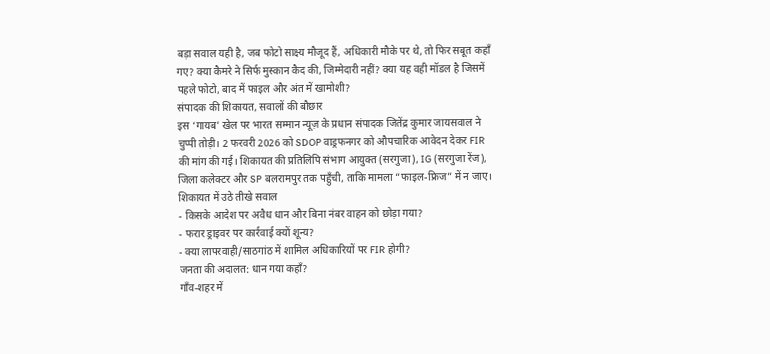बड़ा सवाल यही है, जब फोटो साक्ष्य मौजूद हैं, अधिकारी मौके पर थे, तो फिर सबूत कहाँ गए? क्या कैमरे ने सिर्फ मुस्कान कैद की, जिम्मेदारी नहीं? क्या यह वही मॉडल है जिसमें पहले फोटो, बाद में फाइल और अंत में खामोशी?
संपादक की शिकायत, सवालों की बौछार
इस ‘गायब’ खेल पर भारत सम्मान न्यूज़ के प्रधान संपादक जितेंद्र कुमार जायसवाल ने चुप्पी तोड़ी। 2 फरवरी 2026 को SDOP वाड्रफनगर को औपचारिक आवेदन देकर FIR की मांग की गई। शिकायत की प्रतिलिपि संभाग आयुक्त (सरगुजा), IG (सरगुजा रेंज), जिला कलेक्टर और SP बलरामपुर तक पहुँची, ताकि मामला “फाइल-फ्रिज” में न जाए।
शिकायत में उठे तीखे सवाल
- किसके आदेश पर अवैध धान और बिना नंबर वाहन को छोड़ा गया?
- फरार ड्राइवर पर कार्रवाई क्यों शून्य?
- क्या लापरवाही/साठगांठ में शामिल अधिकारियों पर FIR होगी?
जनता की अदालत: धान गया कहाँ?
गाँव-शहर में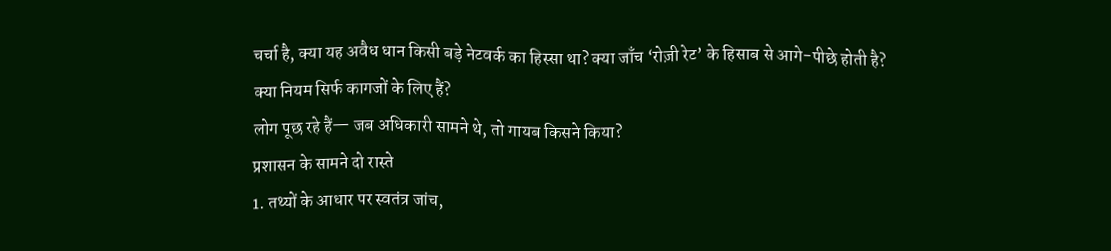चर्चा है, क्या यह अवैध धान किसी बड़े नेटवर्क का हिस्सा था? क्या जाँच ‘रोज़ी रेट’ के हिसाब से आगे-पीछे होती है? क्या नियम सिर्फ कागजों के लिए हैं?
लोग पूछ रहे हैं— जब अधिकारी सामने थे, तो गायब किसने किया?
प्रशासन के सामने दो रास्ते
1. तथ्यों के आधार पर स्वतंत्र जांच,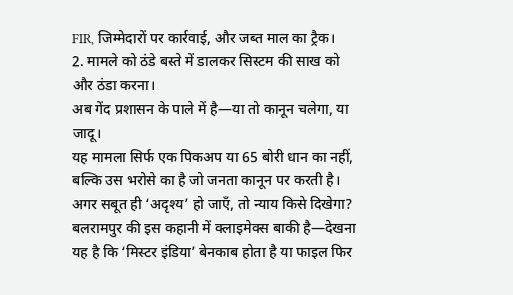FIR, जिम्मेदारों पर कार्रवाई, और जब्त माल का ट्रैक।
2. मामले को ठंडे बस्ते में डालकर सिस्टम की साख को और ठंडा करना।
अब गेंद प्रशासन के पाले में है—या तो कानून चलेगा, या जादू।
यह मामला सिर्फ एक पिकअप या 65 बोरी धान का नहीं, बल्कि उस भरोसे का है जो जनता कानून पर करती है। अगर सबूत ही ‘अदृश्य’ हो जाएँ, तो न्याय किसे दिखेगा?
बलरामपुर की इस कहानी में क्लाइमेक्स बाकी है—देखना यह है कि ‘मिस्टर इंडिया’ बेनकाब होता है या फाइल फिर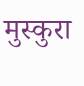मुस्कुरा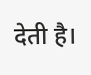देती है।